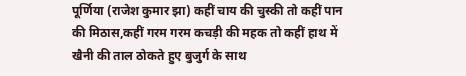पूर्णिया (राजेश कुमार झा) कहीं चाय की चुस्की तो कहीं पान की मिठास,कहीं गरम गरम कचड़ी की महक तो कहीं हाथ में खैनी की ताल ठोकते हुए बुजुर्ग के साथ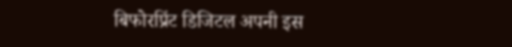बिफोरप्रिंट डिजिटल अपनी इस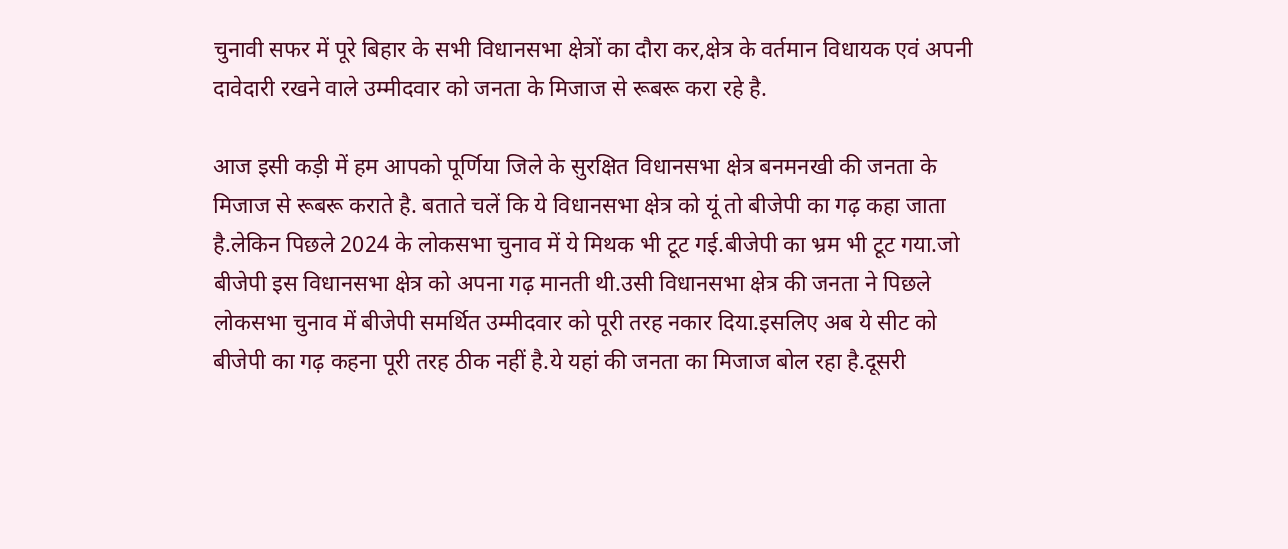चुनावी सफर में पूरे बिहार के सभी विधानसभा क्षेत्रों का दौरा कर,क्षेत्र के वर्तमान विधायक एवं अपनी दावेदारी रखने वाले उम्मीदवार को जनता के मिजाज से रूबरू करा रहे है.

आज इसी कड़ी में हम आपको पूर्णिया जिले के सुरक्षित विधानसभा क्षेत्र बनमनखी की जनता के मिजाज से रूबरू कराते है. बताते चलें कि ये विधानसभा क्षेत्र को यूं तो बीजेपी का गढ़ कहा जाता है.लेकिन पिछले 2024 के लोकसभा चुनाव में ये मिथक भी टूट गई.बीजेपी का भ्रम भी टूट गया.जो बीजेपी इस विधानसभा क्षेत्र को अपना गढ़ मानती थी.उसी विधानसभा क्षेत्र की जनता ने पिछले लोकसभा चुनाव में बीजेपी समर्थित उम्मीदवार को पूरी तरह नकार दिया.इसलिए अब ये सीट को बीजेपी का गढ़ कहना पूरी तरह ठीक नहीं है.ये यहां की जनता का मिजाज बोल रहा है.दूसरी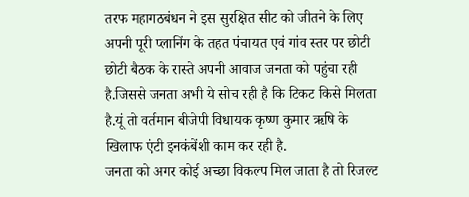तरफ महागठबंधन ने इस सुरक्षित सीट को जीतने के लिए अपनी पूरी प्लानिंग के तहत पंचायत एवं गांव स्तर पर छोटी छोटी बैठक के रास्ते अपनी आवाज जनता को पहुंचा रही है.जिससे जनता अभी ये सोच रही है कि टिकट किसे मिलता है.यूं तो वर्तमान बीजेपी विधायक कृष्ण कुमार ऋषि के खिलाफ एंटी इनकंबेंशी काम कर रही है.
जनता को अगर कोई अच्छा विकल्प मिल जाता है तो रिजल्ट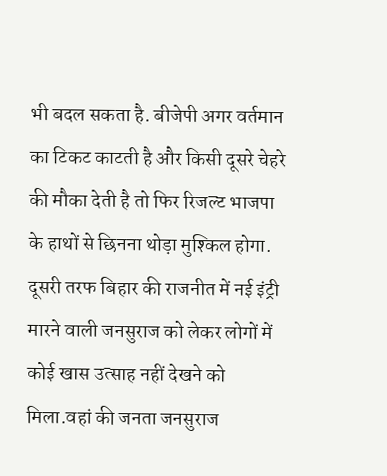भी बदल सकता है. बीजेपी अगर वर्तमान का टिकट काटती है और किसी दूसरे चेहरे की मौका देती है तो फिर रिजल्ट भाजपा के हाथों से छिनना थोड़ा मुश्किल होगा. दूसरी तरफ बिहार की राजनीत में नई इंट्री मारने वाली जनसुराज को लेकर लोगों में कोई खास उत्साह नहीं देखने को मिला.वहां की जनता जनसुराज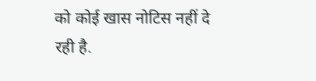को कोई खास नोटिस नहीं दे रही है.